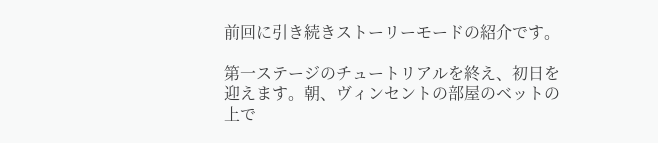前回に引き続きストーリーモードの紹介です。

第一ステージのチュートリアルを終え、初日を迎えます。朝、ヴィンセントの部屋のベットの上で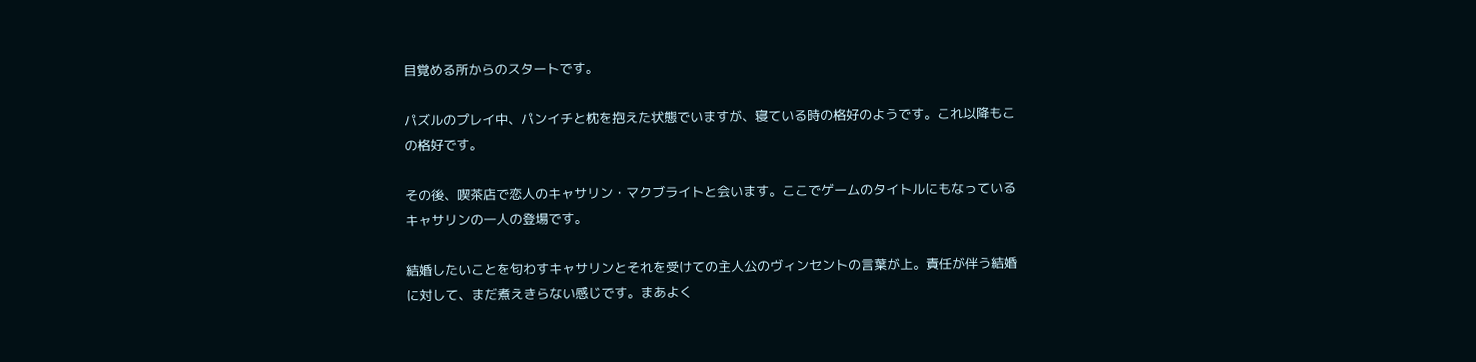目覚める所からのスタートです。

パズルのプレイ中、パンイチと枕を抱えた状態でいますが、寝ている時の格好のようです。これ以降もこの格好です。

その後、喫茶店で恋人のキャサリン・マクブライトと会います。ここでゲームのタイトルにもなっているキャサリンの一人の登場です。

結婚したいことを匂わすキャサリンとそれを受けての主人公のヴィンセントの言葉が上。責任が伴う結婚に対して、まだ煮えきらない感じです。まあよく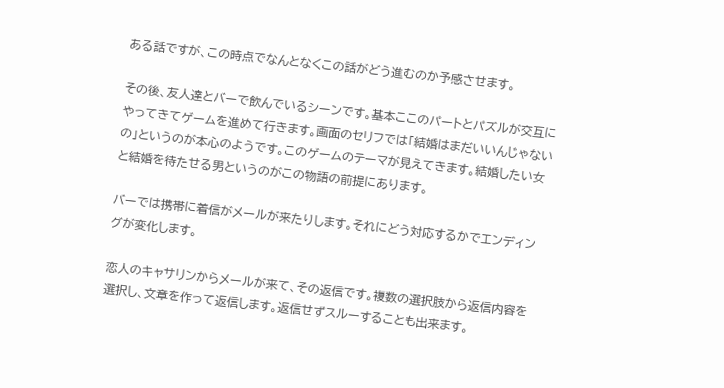ある話ですが、この時点でなんとなくこの話がどう進むのか予感させます。

その後、友人達とバーで飲んでいるシーンです。基本ここのパートとパズルが交互にやってきてゲームを進めて行きます。画面のセリフでは「結婚はまだいいんじゃないの」というのが本心のようです。このゲームのテーマが見えてきます。結婚したい女と結婚を待たせる男というのがこの物語の前提にあります。

バーでは携帯に着信がメールが来たりします。それにどう対応するかでエンディングが変化します。

恋人のキャサリンからメールが来て、その返信です。複数の選択肢から返信内容を選択し、文章を作って返信します。返信せずスルーすることも出来ます。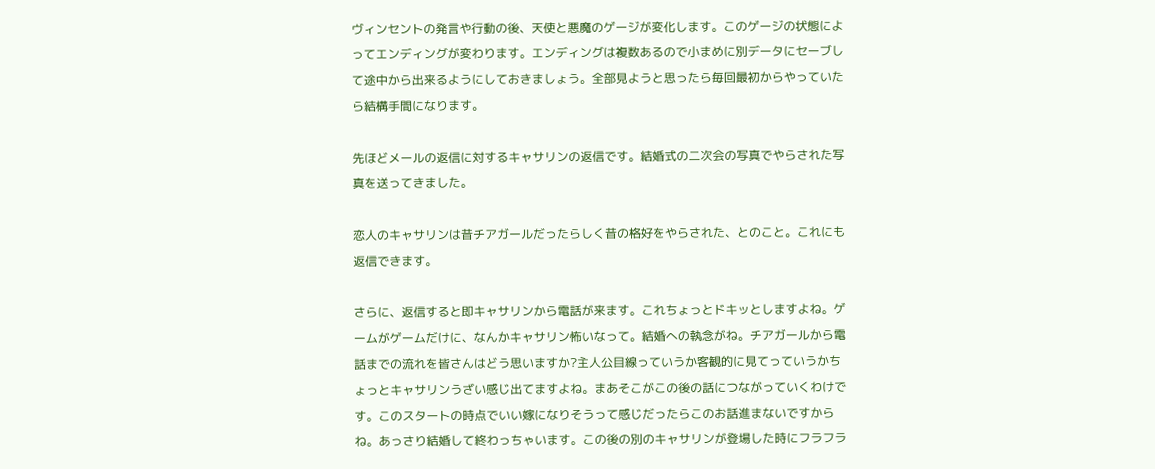ヴィンセントの発言や行動の後、天使と悪魔のゲージが変化します。このゲージの状態によってエンディングが変わります。エンディングは複数あるので小まめに別データにセーブして途中から出来るようにしておきましょう。全部見ようと思ったら毎回最初からやっていたら結構手間になります。

先ほどメールの返信に対するキャサリンの返信です。結婚式の二次会の写真でやらされた写真を送ってきました。

恋人のキャサリンは昔チアガールだったらしく昔の格好をやらされた、とのこと。これにも返信できます。

さらに、返信すると即キャサリンから電話が来ます。これちょっとドキッとしますよね。ゲームがゲームだけに、なんかキャサリン怖いなって。結婚への執念がね。チアガールから電話までの流れを皆さんはどう思いますか?主人公目線っていうか客観的に見てっていうかちょっとキャサリンうざい感じ出てますよね。まあそこがこの後の話につながっていくわけです。このスタートの時点でいい嫁になりそうって感じだったらこのお話進まないですからね。あっさり結婚して終わっちゃいます。この後の別のキャサリンが登場した時にフラフラ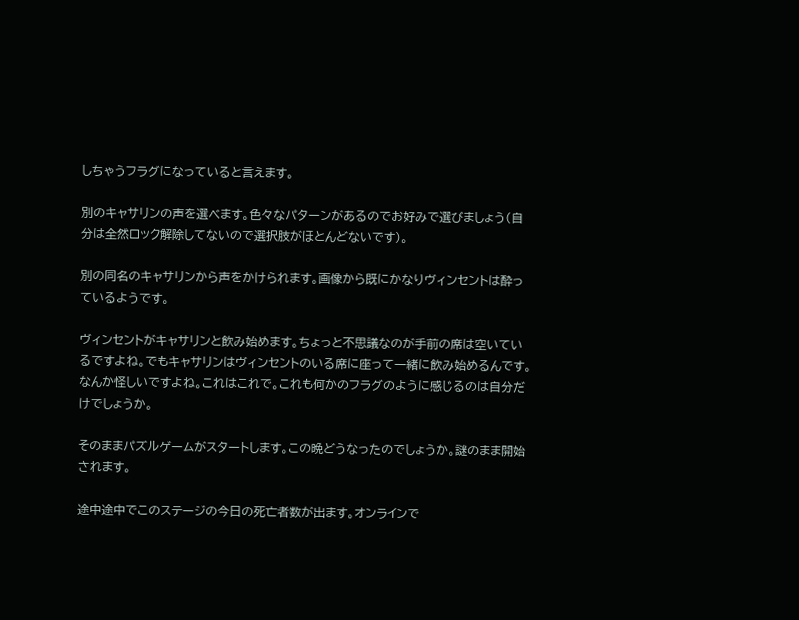しちゃうフラグになっていると言えます。

別のキャサリンの声を選べます。色々なパターンがあるのでお好みで選びましょう(自分は全然ロック解除してないので選択肢がほとんどないです)。

別の同名のキャサリンから声をかけられます。画像から既にかなりヴィンセントは酔っているようです。

ヴィンセントがキャサリンと飲み始めます。ちょっと不思議なのが手前の席は空いているですよね。でもキャサリンはヴィンセントのいる席に座って一緒に飲み始めるんです。なんか怪しいですよね。これはこれで。これも何かのフラグのように感じるのは自分だけでしょうか。

そのままパズルゲームがスタートします。この晩どうなったのでしょうか。謎のまま開始されます。

途中途中でこのステージの今日の死亡者数が出ます。オンラインで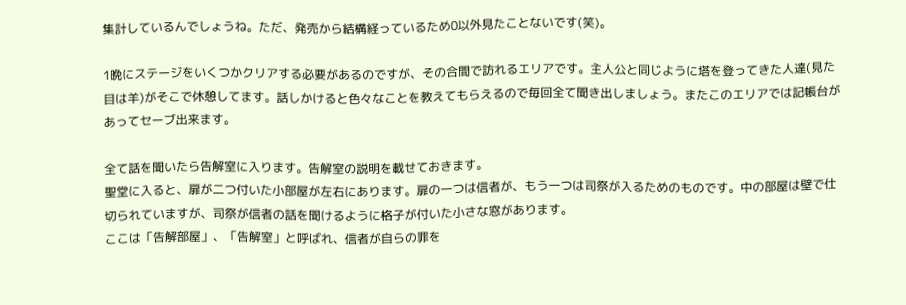集計しているんでしょうね。ただ、発売から結構経っているため0以外見たことないです(笑)。

1晩にステージをいくつかクリアする必要があるのですが、その合間で訪れるエリアです。主人公と同じように塔を登ってきた人達(見た目は羊)がそこで休憩してます。話しかけると色々なことを教えてもらえるので毎回全て聞き出しましょう。またこのエリアでは記帳台があってセーブ出来ます。

全て話を聞いたら告解室に入ります。告解室の説明を載せておきます。
聖堂に入ると、扉が二つ付いた小部屋が左右にあります。扉の一つは信者が、もう一つは司祭が入るためのものです。中の部屋は壁で仕切られていますが、司祭が信者の話を聞けるように格子が付いた小さな窓があります。
ここは「告解部屋」、「告解室」と呼ばれ、信者が自らの罪を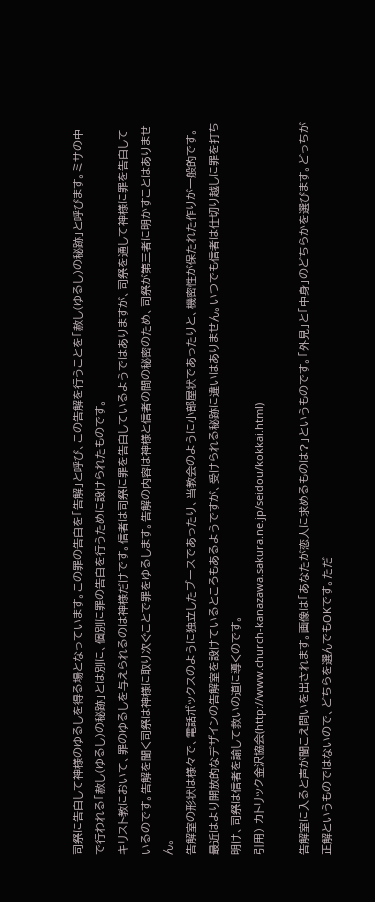司祭に告白して神様のゆるしを得る場となっています。この罪の告白を「告解」と呼び、この告解を行うことを「赦し(ゆるし)の秘跡」と呼びます。ミサの中で行われる「赦し(ゆるし)の秘跡」とは別に、個別に罪の告白を行うために設けられたものです。
キリスト教において、罪のゆるしを与えられるのは神様だけです。信者は司祭に罪を告白しているようではありますが、司祭を通して神様に罪を告白しているのです。告解を聞く司祭は神様に取り次ぐことで罪をゆるします。告解の内容は神様と信者の間の秘密のため、司祭が第三者に明かすことはありません。
告解室の形状は様々で、電話ボックスのように独立したブースであったり、当教会のように小部屋状であったりと、機密性が保たれた作りが一般的です。最近はより開放的なデザインの告解室を設けているところもあるようですが、受けられる秘跡に違いはありません。いつでも信者は仕切り越しに罪を打ち明け、司祭は信者を諭して救いの道に導くのです。
引用) カトリック金沢協会(http://www.church-kanazawa.sakura.ne.jp/seidou/kokkai.html)

告解室に入ると声が聞こえ問いを出されます。画像は「あなたが恋人に求めるものは?」というものです。「外見」と「中身」のどちらかを選びます。どっちが正解というものではないので、どちらを選んでもOKです。ただ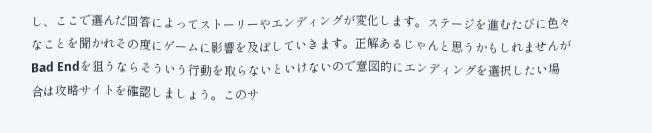し、ここで選んだ回答によってストーリーやエンディングが変化します。ステージを進むたびに色々なことを聞かれその度にゲームに影響を及ぼしていきます。正解あるじゃんと思うかもしれませんがBad Endを狙うならそういう行動を取らないといけないので意図的にエンディングを選択したい場合は攻略サイトを確認しましょう。このサ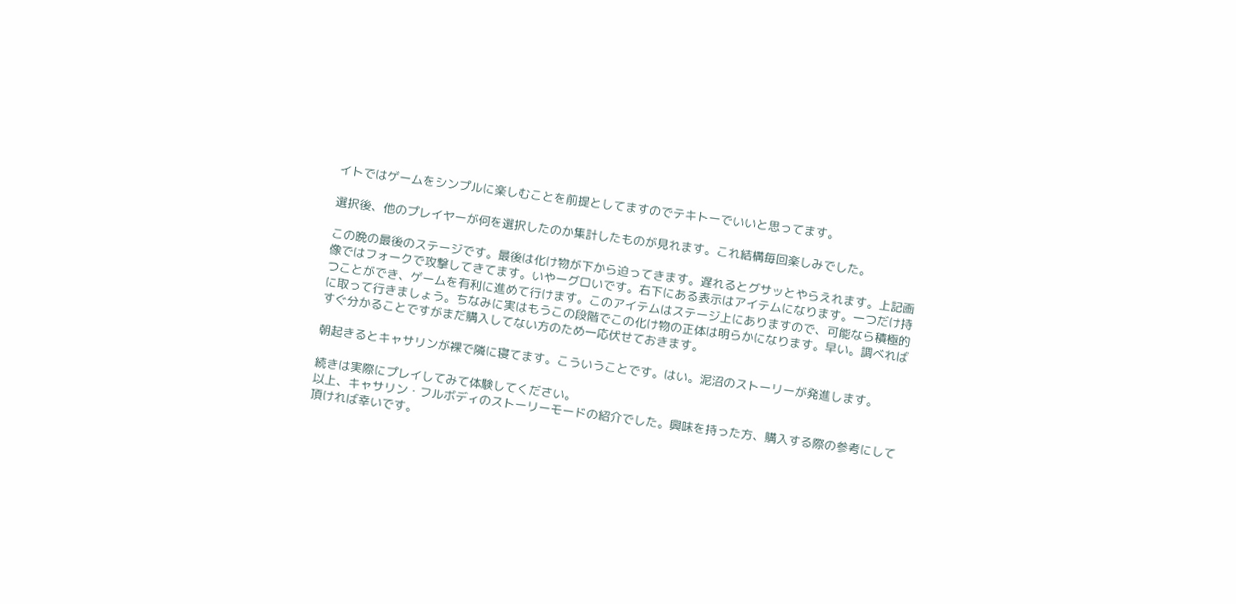イトではゲームをシンプルに楽しむことを前提としてますのでテキトーでいいと思ってます。

選択後、他のプレイヤーが何を選択したのか集計したものが見れます。これ結構毎回楽しみでした。

この晩の最後のステージです。最後は化け物が下から迫ってきます。遅れるとグサッとやらえれます。上記画像ではフォークで攻撃してきてます。いやーグロいです。右下にある表示はアイテムになります。一つだけ持つことができ、ゲームを有利に進めて行けます。このアイテムはステージ上にありますので、可能なら積極的に取って行きましょう。ちなみに実はもうこの段階でこの化け物の正体は明らかになります。早い。調べればすぐ分かることですがまだ購入してない方のため一応伏せておきます。

朝起きるとキャサリンが裸で隣に寝てます。こういうことです。はい。泥沼のストーリーが発進します。

続きは実際にプレイしてみて体験してください。
以上、キャサリン・フルボディのストーリーモードの紹介でした。興味を持った方、購入する際の参考にして頂ければ幸いです。